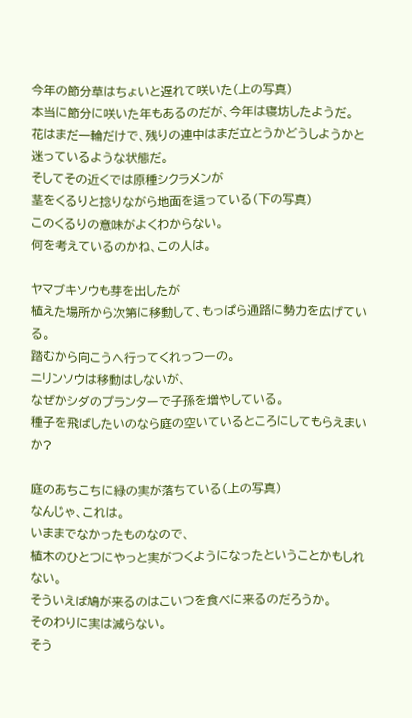今年の節分草はちょいと遅れて咲いた(上の写真)
本当に節分に咲いた年もあるのだが、今年は寝坊したようだ。
花はまだ一輪だけで、残りの連中はまだ立とうかどうしようかと
迷っているような状態だ。
そしてその近くでは原種シクラメンが
茎をくるりと捻りながら地面を這っている(下の写真)
このくるりの意味がよくわからない。
何を考えているのかね、この人は。

ヤマブキソウも芽を出したが
植えた場所から次第に移動して、もっぱら通路に勢力を広げている。
踏むから向こうへ行ってくれっつーの。
ニリンソウは移動はしないが、
なぜかシダのプランターで子孫を増やしている。
種子を飛ばしたいのなら庭の空いているところにしてもらえまいか?

庭のあちこちに緑の実が落ちている(上の写真)
なんじゃ、これは。
いままでなかったものなので、
植木のひとつにやっと実がつくようになったということかもしれない。
そういえば鳩が来るのはこいつを食べに来るのだろうか。
そのわりに実は減らない。
そう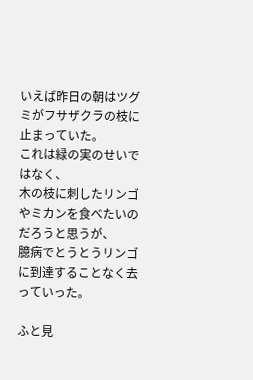いえば昨日の朝はツグミがフサザクラの枝に止まっていた。
これは緑の実のせいではなく、
木の枝に刺したリンゴやミカンを食べたいのだろうと思うが、
臆病でとうとうリンゴに到達することなく去っていった。

ふと見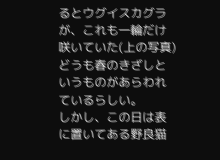るとウグイスカグラが、これも一輪だけ咲いていた(上の写真)
どうも春のきざしというものがあらわれているらしい。
しかし、この日は表に置いてある野良猫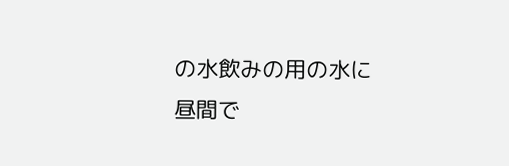の水飲みの用の水に
昼間で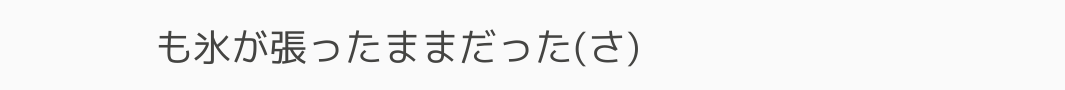も氷が張ったままだった(さ)